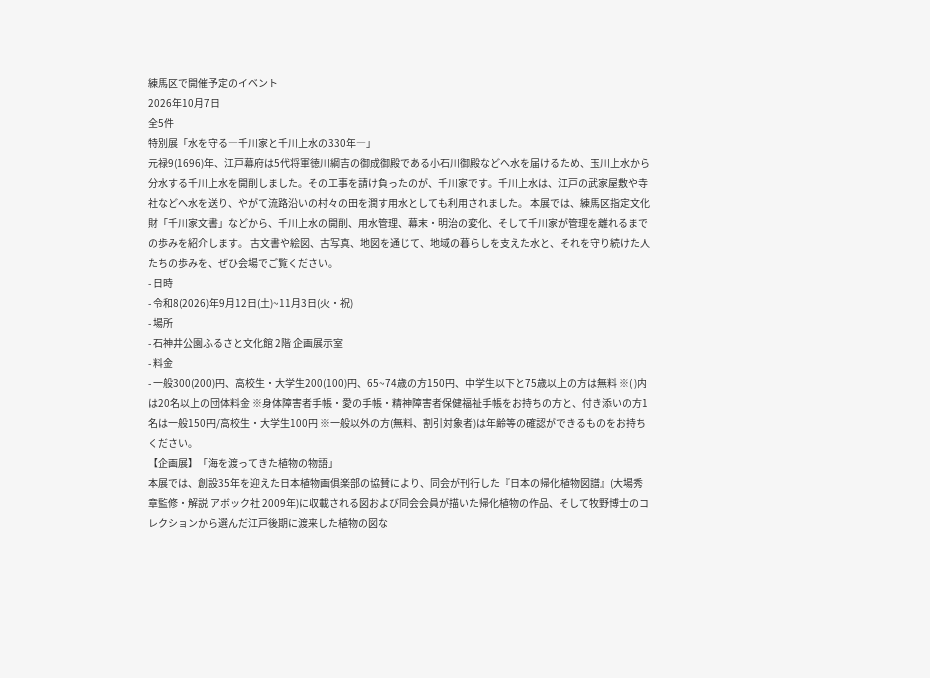練馬区で開催予定のイベント
2026年10月7日
全5件
特別展「水を守る―千川家と千川上水の330年―」
元禄9(1696)年、江戸幕府は5代将軍徳川綱吉の御成御殿である小石川御殿などへ水を届けるため、玉川上水から分水する千川上水を開削しました。その工事を請け負ったのが、千川家です。千川上水は、江戸の武家屋敷や寺社などへ水を送り、やがて流路沿いの村々の田を潤す用水としても利用されました。 本展では、練馬区指定文化財「千川家文書」などから、千川上水の開削、用水管理、幕末・明治の変化、そして千川家が管理を離れるまでの歩みを紹介します。 古文書や絵図、古写真、地図を通じて、地域の暮らしを支えた水と、それを守り続けた人たちの歩みを、ぜひ会場でご覧ください。
- 日時
- 令和8(2026)年9月12日(土)~11月3日(火・祝)
- 場所
- 石神井公園ふるさと文化館 2階 企画展示室
- 料金
- 一般300(200)円、高校生・大学生200(100)円、65~74歳の方150円、中学生以下と75歳以上の方は無料 ※( )内は20名以上の団体料金 ※身体障害者手帳・愛の手帳・精神障害者保健福祉手帳をお持ちの方と、付き添いの方1名は一般150円/高校生・大学生100円 ※一般以外の方(無料、割引対象者)は年齢等の確認ができるものをお持ちください。
【企画展】「海を渡ってきた植物の物語」
本展では、創設35年を迎えた日本植物画俱楽部の協賛により、同会が刊行した『日本の帰化植物図譜』(大場秀章監修・解説 アボック社 2009年)に収載される図および同会会員が描いた帰化植物の作品、そして牧野博士のコレクションから選んだ江戸後期に渡来した植物の図な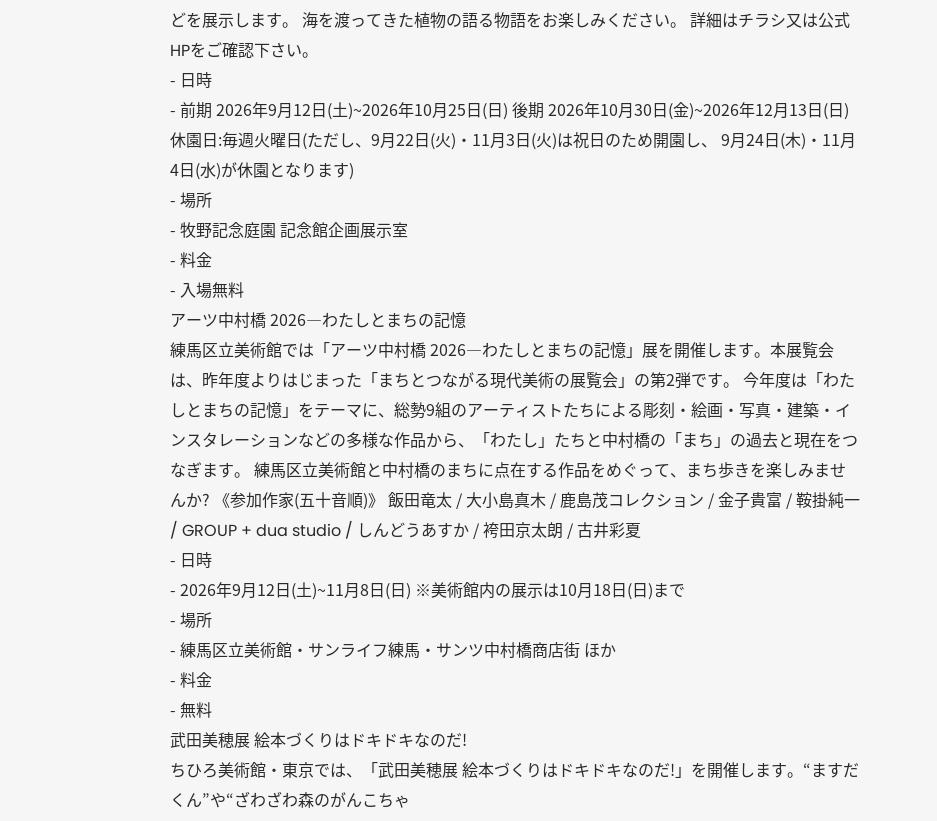どを展示します。 海を渡ってきた植物の語る物語をお楽しみください。 詳細はチラシ又は公式HPをご確認下さい。
- 日時
- 前期 2026年9月12日(土)~2026年10月25日(日) 後期 2026年10月30日(金)~2026年12月13日(日) 休園日:毎週火曜日(ただし、9月22日(火)・11月3日(火)は祝日のため開園し、 9月24日(木)・11月4日(水)が休園となります)
- 場所
- 牧野記念庭園 記念館企画展示室
- 料金
- 入場無料
アーツ中村橋 2026―わたしとまちの記憶
練馬区立美術館では「アーツ中村橋 2026―わたしとまちの記憶」展を開催します。本展覧会は、昨年度よりはじまった「まちとつながる現代美術の展覧会」の第2弾です。 今年度は「わたしとまちの記憶」をテーマに、総勢9組のアーティストたちによる彫刻・絵画・写真・建築・インスタレーションなどの多様な作品から、「わたし」たちと中村橋の「まち」の過去と現在をつなぎます。 練馬区立美術館と中村橋のまちに点在する作品をめぐって、まち歩きを楽しみませんか? 《参加作家(五十音順)》 飯田竜太 / 大小島真木 / 鹿島茂コレクション / 金子貴富 / 鞍掛純一 / GROUP + dua studio / しんどうあすか / 袴田京太朗 / 古井彩夏
- 日時
- 2026年9月12日(土)~11月8日(日) ※美術館内の展示は10月18日(日)まで
- 場所
- 練馬区立美術館・サンライフ練馬・サンツ中村橋商店街 ほか
- 料金
- 無料
武田美穂展 絵本づくりはドキドキなのだ!
ちひろ美術館・東京では、「武田美穂展 絵本づくりはドキドキなのだ!」を開催します。“ますだくん”や“ざわざわ森のがんこちゃ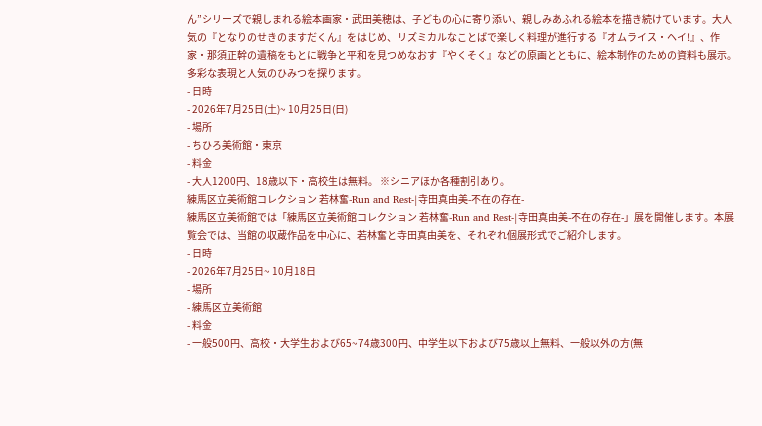ん”シリーズで親しまれる絵本画家・武田美穂は、子どもの心に寄り添い、親しみあふれる絵本を描き続けています。大人気の『となりのせきのますだくん』をはじめ、リズミカルなことばで楽しく料理が進行する『オムライス・ヘイ!』、作家・那須正幹の遺稿をもとに戦争と平和を見つめなおす『やくそく』などの原画とともに、絵本制作のための資料も展示。多彩な表現と人気のひみつを探ります。
- 日時
- 2026年7月25日(土)~ 10月25日(日)
- 場所
- ちひろ美術館・東京
- 料金
- 大人1200円、18歳以下・高校生は無料。 ※シニアほか各種割引あり。
練馬区立美術館コレクション 若林奮-Run and Rest-|寺田真由美-不在の存在-
練馬区立美術館では「練馬区立美術館コレクション 若林奮-Run and Rest-|寺田真由美-不在の存在-」展を開催します。本展覧会では、当館の収蔵作品を中心に、若林奮と寺田真由美を、それぞれ個展形式でご紹介します。
- 日時
- 2026年7月25日~ 10月18日
- 場所
- 練馬区立美術館
- 料金
- 一般500円、高校・大学生および65~74歳300円、中学生以下および75歳以上無料、一般以外の方(無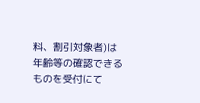料、割引対象者)は年齢等の確認できるものを受付にて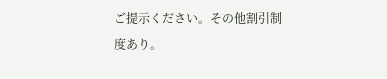ご提示ください。その他割引制度あり。